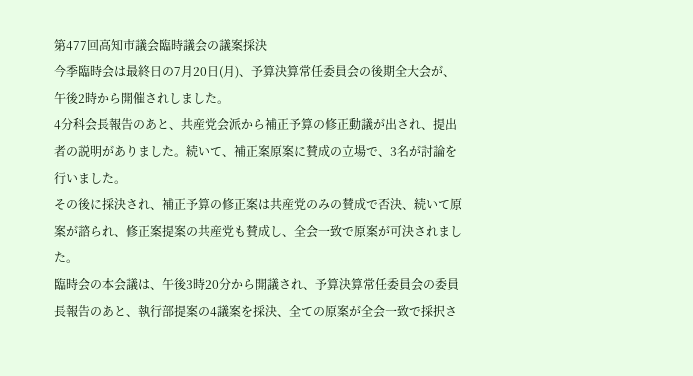第477回高知市議会臨時議会の議案採決
今季臨時会は最終日の7月20日(月)、予算決算常任委員会の後期全大会が、午後2時から開催されしました。
4分科会長報告のあと、共産党会派から補正予算の修正動議が出され、提出者の説明がありました。続いて、補正案原案に賛成の立場で、3名が討論を行いました。
その後に採決され、補正予算の修正案は共産党のみの賛成で否決、続いて原案が諮られ、修正案提案の共産党も賛成し、全会一致で原案が可決されました。
臨時会の本会議は、午後3時20分から開議され、予算決算常任委員会の委員長報告のあと、執行部提案の4議案を採決、全ての原案が全会一致で採択さ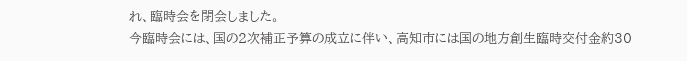れ、臨時会を閉会しました。
今臨時会には、国の2次補正予算の成立に伴い、高知市には国の地方創生臨時交付金約30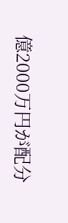億2000万円が配分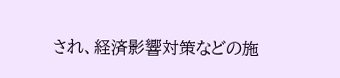され、経済影響対策などの施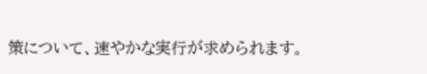策について、速やかな実行が求められます。